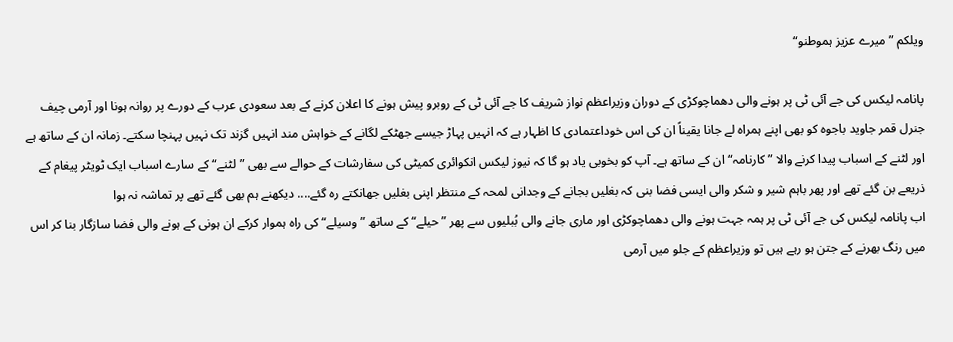ویلکم ”میرے عزیز ہموطنو“

پانامہ لیکس کی جے آئی ٹی پر ہونے والی دھماچوکڑی کے دوران وزیراعظم نواز شریف کا جے آئی ٹی کے روبرو پیش ہونے کا اعلان کرنے کے بعد سعودی عرب کے دورے پر روانہ ہونا اور آرمی چیف جنرل قمر جاوید باجوہ کو بھی اپنے ہمراہ لے جانا یقیناً ان کی اس خوداعتمادی کا اظہار ہے کہ انہیں پہاڑ جیسے جھٹکے لگانے کے خواہش مند انہیں گزند تک نہیں پہنچا سکتے۔ زمانہ ان کے ساتھ ہے اور لٹنے کے اسباب پیدا کرنے والا ”کارنامہ“ ان کے ساتھ ہے۔ آپ کو بخوبی یاد ہو گا کہ نیوز لیکس انکوائری کمیٹی کی سفارشات کے حوالے سے بھی ”لٹنے“ کے سارے اسباب ایک ٹویٹر پیغام کے ذریعے بن گئے تھے اور پھر باہم شیر و شکر والی ایسی فضا بنی کہ بغلیں بجانے کے وجدانی لمحہ کے منتظر اپنی بغلیں جھانکتے رہ گئے.... دیکھنے ہم بھی گئے تھے پر تماشہ نہ ہوا
اب پانامہ لیکس کی جے آئی ٹی پر ہمہ جہت ہونے والی دھماچوکڑی اور ماری جانے والی بُبلیوں سے پھر ”حیلے“ کے ساتھ ”وسیلے“ کی راہ ہموار کرکے ان ہونی کے ہونے والی فضا سازگار بنا کر اس میں رنگ بھرنے کے جتن ہو رہے ہیں تو وزیراعظم کے جلو میں آرمی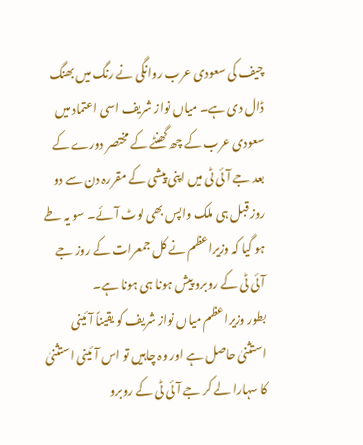چیف کی سعودی عرب روانگی نے رنگ میں بھنگ ڈال دی ہے۔ میاں نواز شریف اسی اعتماد میں سعودی عرب کے چھ گھنٹے کے مختصر دورے کے بعد جے آئی ٹی میں اپنی پیشی کے مقررہ دن سے دو روز قبل ہی ملک واپس بھی لوٹ آئے۔ سو یہ طے ہو گیا کہ وزیراعظم نے کل جمعرات کے روز جے آئی ٹی کے روبرو پیش ہونا ہی ہونا ہے۔
بطور وزیراعظم میاں نواز شریف کو یقیناً آئینی استثنیٰ حاصل ہے اور وہ چاہیں تو اس آئینی استثنیٰ کا سہارا لے کر جے آئی ٹی کے روبرو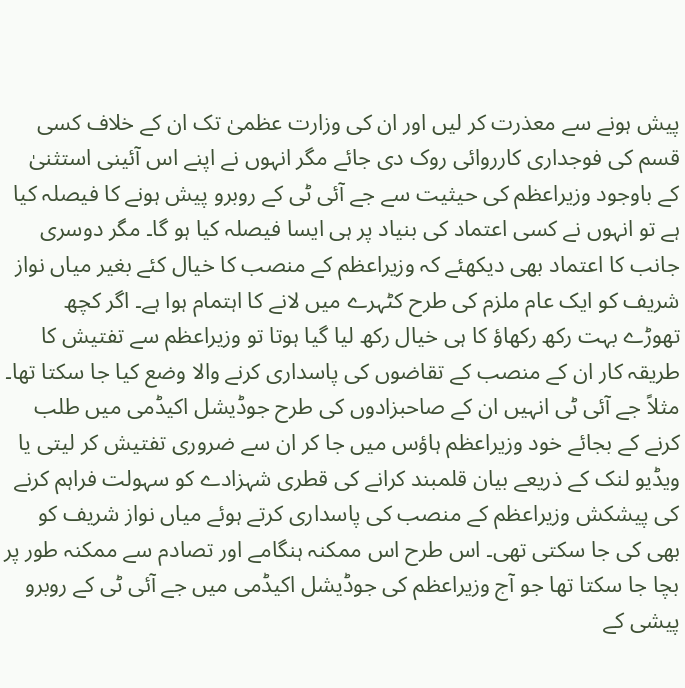پیش ہونے سے معذرت کر لیں اور ان کی وزارت عظمیٰ تک ان کے خلاف کسی قسم کی فوجداری کارروائی روک دی جائے مگر انہوں نے اپنے اس آئینی استثنیٰ کے باوجود وزیراعظم کی حیثیت سے جے آئی ٹی کے روبرو پیش ہونے کا فیصلہ کیا ہے تو انہوں نے کسی اعتماد کی بنیاد پر ہی ایسا فیصلہ کیا ہو گا۔ مگر دوسری جانب کا اعتماد بھی دیکھئے کہ وزیراعظم کے منصب کا خیال کئے بغیر میاں نواز شریف کو ایک عام ملزم کی طرح کٹہرے میں لانے کا اہتمام ہوا ہے۔ اگر کچھ تھوڑے بہت رکھ رکھاؤ کا ہی خیال رکھ لیا گیا ہوتا تو وزیراعظم سے تفتیش کا طریقہ کار ان کے منصب کے تقاضوں کی پاسداری کرنے والا وضع کیا جا سکتا تھا۔ مثلاً جے آئی ٹی انہیں ان کے صاحبزادوں کی طرح جوڈیشل اکیڈمی میں طلب کرنے کے بجائے خود وزیراعظم ہاؤس میں جا کر ان سے ضروری تفتیش کر لیتی یا ویڈیو لنک کے ذریعے بیان قلمبند کرانے کی قطری شہزادے کو سہولت فراہم کرنے کی پیشکش وزیراعظم کے منصب کی پاسداری کرتے ہوئے میاں نواز شریف کو بھی کی جا سکتی تھی۔ اس طرح اس ممکنہ ہنگامے اور تصادم سے ممکنہ طور پر بچا جا سکتا تھا جو آج وزیراعظم کی جوڈیشل اکیڈمی میں جے آئی ٹی کے روبرو پیشی کے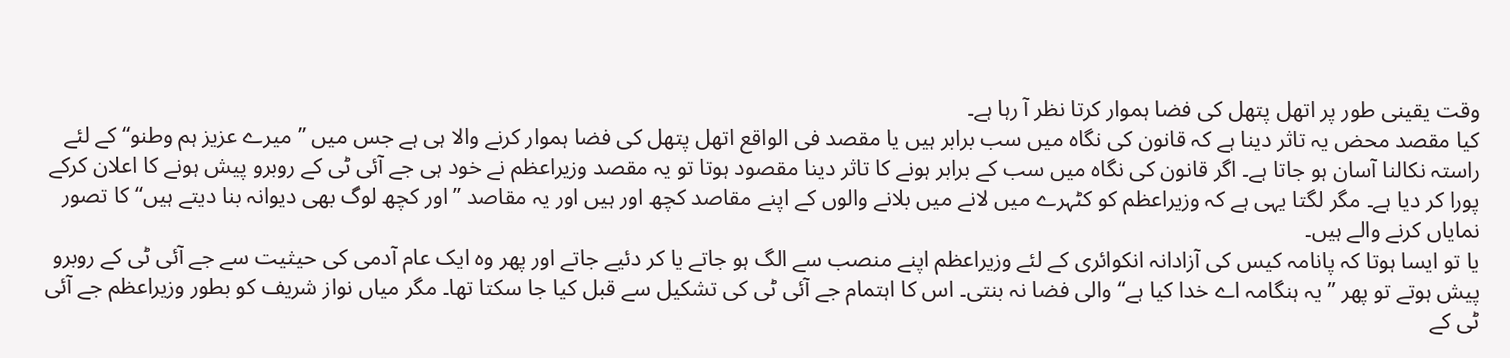وقت یقینی طور پر اتھل پتھل کی فضا ہموار کرتا نظر آ رہا ہے۔
کیا مقصد محض یہ تاثر دینا ہے کہ قانون کی نگاہ میں سب برابر ہیں یا مقصد فی الواقع اتھل پتھل کی فضا ہموار کرنے والا ہی ہے جس میں ”میرے عزیز ہم وطنو“ کے لئے راستہ نکالنا آسان ہو جاتا ہے۔ اگر قانون کی نگاہ میں سب کے برابر ہونے کا تاثر دینا مقصود ہوتا تو یہ مقصد وزیراعظم نے خود ہی جے آئی ٹی کے روبرو پیش ہونے کا اعلان کرکے پورا کر دیا ہے۔ مگر لگتا یہی ہے کہ وزیراعظم کو کٹہرے میں لانے میں بلانے والوں کے اپنے مقاصد کچھ اور ہیں اور یہ مقاصد ”اور کچھ لوگ بھی دیوانہ بنا دیتے ہیں“ کا تصور نمایاں کرنے والے ہیں۔
یا تو ایسا ہوتا کہ پانامہ کیس کی آزادانہ انکوائری کے لئے وزیراعظم اپنے منصب سے الگ ہو جاتے یا کر دئیے جاتے اور پھر وہ ایک عام آدمی کی حیثیت سے جے آئی ٹی کے روبرو پیش ہوتے تو پھر ”یہ ہنگامہ اے خدا کیا ہے“ والی فضا نہ بنتی۔ اس کا اہتمام جے آئی ٹی کی تشکیل سے قبل کیا جا سکتا تھا۔ مگر میاں نواز شریف کو بطور وزیراعظم جے آئی ٹی کے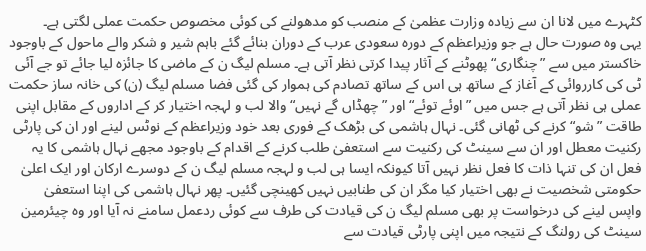کٹہرے میں لانا ان سے زیادہ وزارت عظمیٰ کے منصب کو مدھولنے کی کوئی مخصوص حکمت عملی لگتی ہے۔
یہی وہ صورت حال ہے جو وزیراعظم کے دورہ سعودی عرب کے دوران بنائے گئے باہم شیر و شکر والے ماحول کے باوجود خاکستر میں سے ”چنگاری“ پھوٹنے کے آثار پیدا کرتی نظر آتی ہے۔ مسلم لیگ ن کے ماضی کا جائزہ لیا جائے تو جے آئی ٹی کی کارروائی کے آغاز کے ساتھ ہی اس کے ساتھ تصادم کی ہموار کی گئی فضا مسلم لیگ (ن) کی خانہ ساز حکمت عملی ہی نظر آتی ہے جس میں ”اوئے توئے“ اور ”چھڈاں گے نہیں“ والا لب و لہجہ اختیار کر کے اداروں کے مقابل اپنی طاقت ”شو“ کرنے کی ٹھانی گئی۔ نہال ہاشمی کی بڑھک کے فوری بعد خود وزیراعظم کے نوٹس لینے اور ان کی پارٹی رکنیت معطل اور ان سے سینٹ کی رکنیت سے استعفیٰ طلب کرنے کے اقدام کے باوجود مجھے نہال ہاشمی کا یہ فعل ان کی تنہا ذات کا فعل نظر نہیں آتا کیونکہ ایسا ہی لب و لہجہ مسلم لیگ ن کے دوسرے ارکان اور ایک اعلیٰ حکومتی شخصیت نے بھی اختیار کیا مگر ان کی طنابیں نہیں کھینچی گئیں۔ پھر نہال ہاشمی کی اپنا استعفیٰ واپس لینے کی درخواست پر بھی مسلم لیگ ن کی قیادت کی طرف سے کوئی ردعمل سامنے نہ آیا اور وہ چیئرمین سینٹ کی رولنگ کے نتیجہ میں اپنی پارٹی قیادت سے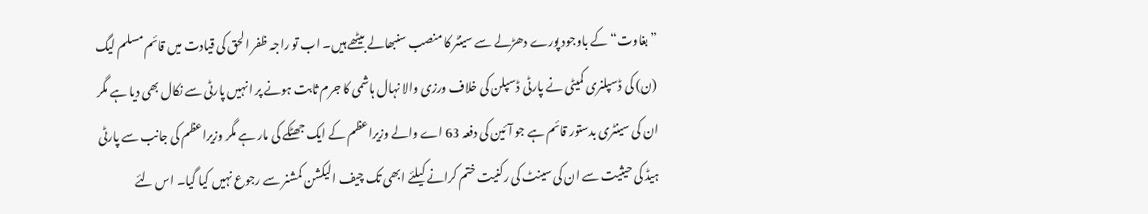”بغاوت“ کے باوجود پورے دھڑلے سے سینٹر کا منصب سنبھالے بیٹھے ہیں۔ اب تو راجہ ظفر الحق کی قیادت میں قائم مسلم لیگ (ن) کی ڈسپلنری کمیٹی نے پارٹی ڈسپلن کی خلاف ورزی والا نہال ہاشمی کا جرم ثابت ہونے پر انہیں پارٹی سے نکال بھی دیا ہے مگر ان کی سینٹری بدستور قائم ہے جو آئین کی دفعہ 63 اے والے وزیراعظم کے ایک جھٹکے کی مار ہے مگر وزیراعظم کی جانب سے پارٹی ہیڈ کی حیثیت سے ان کی سینٹ کی رکنیت ختم کرانے کیلئے ابھی تک چیف الیکشن کمشنر سے رجوع نہیں کیا گیا۔ اس لئے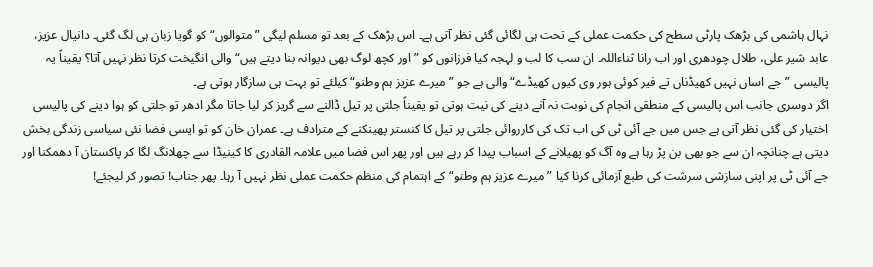نہال ہاشمی کی بڑھک پارٹی سطح کی حکمت عملی کے تحت ہی لگائی گئی نظر آتی ہے۔ اس بڑھک کے بعد تو مسلم لیگی ”متوالوں“ کو گویا زبان ہی لگ گئی۔ دانیال عزیز، عابد شیر علی، طلال چودھری اور اب رانا ثناءاللہ۔ ان سب کا لب و لہجہ کیا فرزانوں کو ”اور کچھ لوگ بھی دیوانہ بنا دیتے ہیں“ والی انگیخت کرتا نظر نہیں آتا؟ یقیناً یہ پالیسی ”جے اساں نہیں کھیڈناں تے فیر کوئی ہور وی کیوں کھیڈے“ والی ہے جو ”میرے عزیز ہم وطنو“ کیلئے تو بہت ہی سازگار ہوتی ہے۔
اگر دوسری جانب اس پالیسی کے منطقی انجام کی نوبت نہ آنے دینے کی نیت ہوتی تو یقیناً جلتی پر تیل ڈالنے سے گریز کر لیا جاتا مگر ادھر تو جلتی کو ہوا دینے کی پالیسی اختیار کی گئی نظر آتی ہے جس میں جے آئی ٹی کی اب تک کی کارروائی جلتی پر تیل کا کنستر پھینکنے کے مترادف ہے۔ عمران خان کو تو ایسی فضا نئی سیاسی زندگی بخش دیتی ہے چنانچہ ان سے جو بھی بن پڑ رہا ہے وہ آگ کو پھیلانے کے اسباب پیدا کر رہے ہیں اور پھر اس فضا میں علامہ القادری کا کینیڈا سے چھلانگ لگا کر پاکستان آ دھمکنا اور جے آئی ٹی پر اپنی سازشی سرشت کی طبع آزمائی کرنا کیا ”میرے عزیز ہم وطنو“ کے اہتمام کی منظم حکمت عملی نظر نہیں آ رہا۔ پھر جناب! تصور کر لیجئے!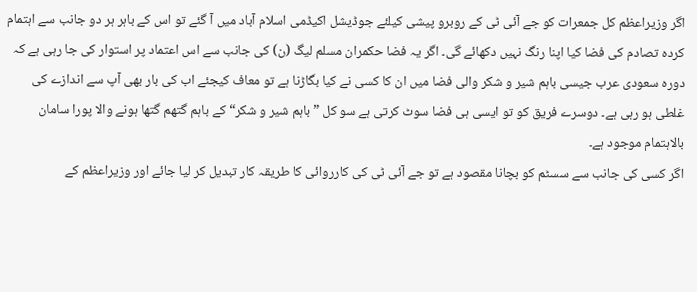اگر وزیراعظم کل جمعرات کو جے آئی ٹی کے روبرو پیشی کیلئے جوڈیشل اکیڈمی اسلام آباد میں آ گئے تو اس کے باہر ہر دو جانب سے اہتمام کردہ تصادم کی فضا کیا اپنا رنگ نہیں دکھائے گی۔ اگر یہ فضا حکمران مسلم لیگ (ن) کی جانب سے اس اعتماد پر استوار کی جا رہی ہے کہ دورہ سعودی عرب جیسی باہم شیر و شکر والی فضا میں ان کا کسی نے کیا بگاڑنا ہے تو معاف کیجئے اب کی بار بھی آپ سے اندازے کی غلطی ہو رہی ہے۔ دوسرے فریق کو تو ایسی ہی فضا سوٹ کرتی ہے سو کل ”باہم شیر و شکر“ کے باہم گتھم گتھا ہونے والا پورا سامان بالاہتمام موجود ہے۔
اگر کسی کی جانب سے سسٹم کو بچانا مقصود ہے تو جے آئی ٹی کی کارروائی کا طریقہ کار تبدیل کر لیا جائے اور وزیراعظم کے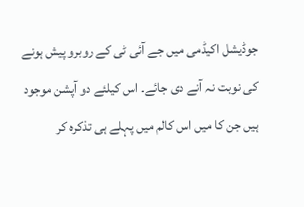جوڈیشل اکیڈمی میں جے آئی ٹی کے روبرو پیش ہونے کی نوبت نہ آنے دی جائے۔ اس کیلئے دو آپشن موجود ہیں جن کا میں اس کالم میں پہلے ہی تذکرہ کر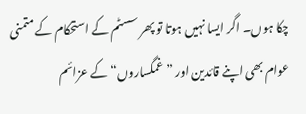چکا ہوں۔ اگر ایسا نہیں ہوتا تو پھر سسٹم کے استحکام کے متمنی عوام بھی اپنے قائدین اور ”غمگساروں“ کے عزائم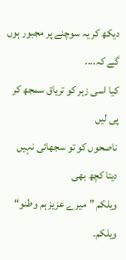دیکھ کر یہ سوچنے پر مجبور ہوں گے کہ....
کیا اسی زہر کو تریاق سمجھ کر پی لیں
ناصحوں کو تو سجھائی نہیں دیتا کچھ بھی
ویلکم ”میرے عزیز ہم وطنو“ ویلکم۔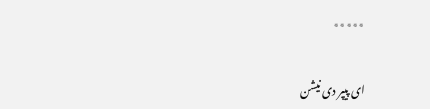٭٭٭٭٭

ای پیپر دی نیشن